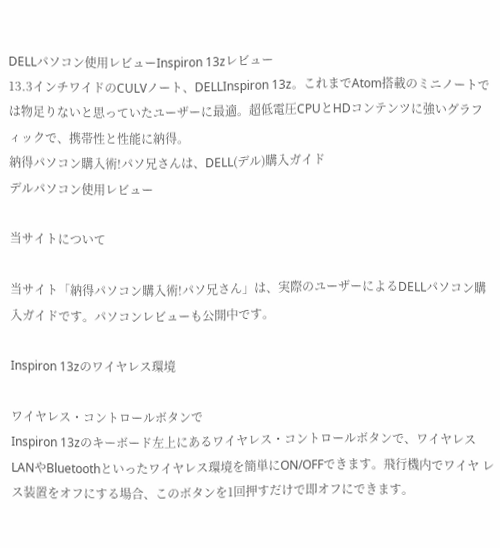DELLパソコン使用レビューInspiron 13zレビュー
13.3インチワイドのCULVノート、DELLInspiron 13z。これまでAtom搭載のミニノートでは物足りないと思っていたユーザーに最適。超低電圧CPUとHDコンテンツに強いグラフィックで、携帯性と性能に納得。
納得パソコン購入術!パソ兄さんは、DELL(デル)購入ガイド
デルパソコン使用レビュー

当サイトについて

当サイト「納得パソコン購入術!パソ兄さん」は、実際のユーザーによるDELLパソコン購入ガイドです。パソコンレビューも公開中です。

Inspiron 13zのワイヤレス環境

ワイヤレス・コントロールボタンで
Inspiron 13zのキーボード左上にあるワイヤレス・コントロールボタンで、ワイヤレスLANやBluetoothといったワイヤレス環境を簡単にON/OFFできます。飛行機内でワイヤ レス装置をオフにする場合、このボタンを1回押すだけで即オフにできます。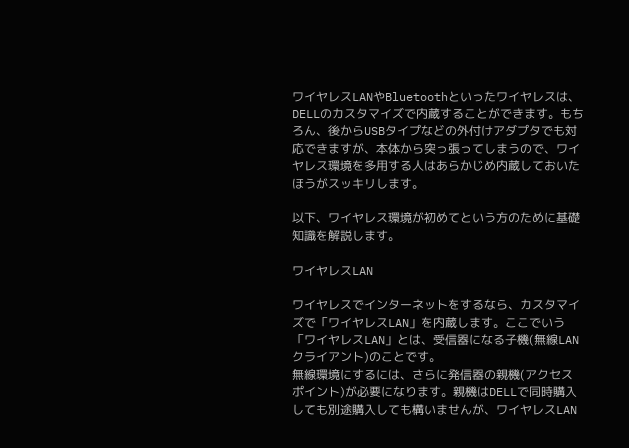ワイヤレスLANやBluetoothといったワイヤレスは、DELLのカスタマイズで内蔵することができます。もちろん、後からUSBタイプなどの外付けアダプタでも対応できますが、本体から突っ張ってしまうので、ワイヤレス環境を多用する人はあらかじめ内蔵しておいたほうがスッキリします。

以下、ワイヤレス環境が初めてという方のために基礎知識を解説します。

ワイヤレスLAN

ワイヤレスでインターネットをするなら、カスタマイズで「ワイヤレスLAN」を内蔵します。ここでいう「ワイヤレスLAN」とは、受信器になる子機(無線LANクライアント)のことです。
無線環境にするには、さらに発信器の親機(アクセスポイント)が必要になります。親機はDELLで同時購入しても別途購入しても構いませんが、ワイヤレスLAN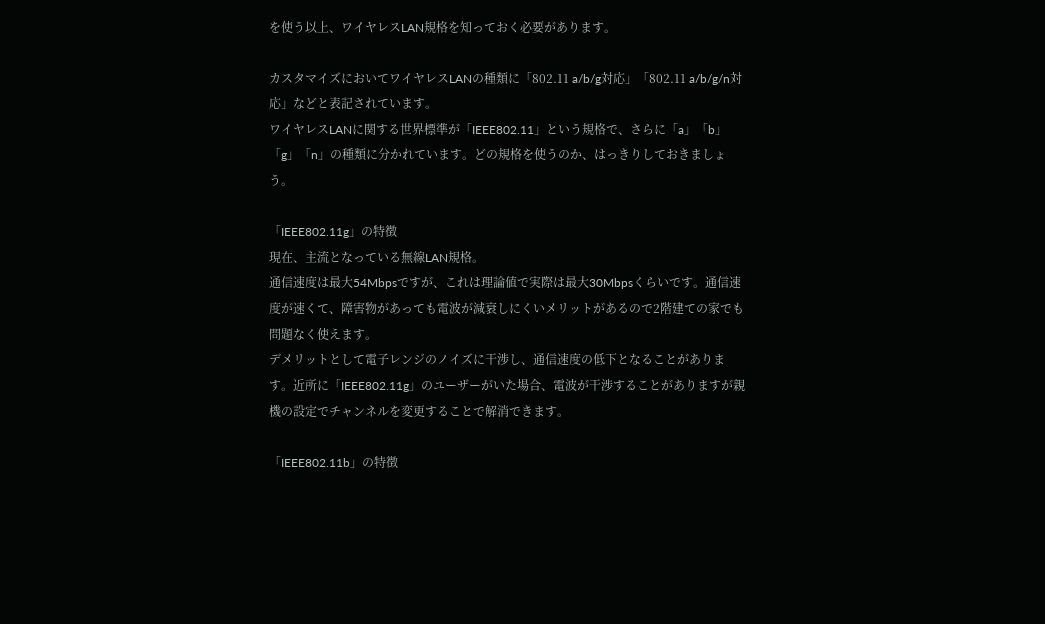を使う以上、ワイヤレスLAN規格を知っておく必要があります。

カスタマイズにおいてワイヤレスLANの種類に「802.11 a/b/g対応」「802.11 a/b/g/n対応」などと表記されています。
ワイヤレスLANに関する世界標準が「IEEE802.11」という規格で、さらに「a」「b」「g」「n」の種類に分かれています。どの規格を使うのか、はっきりしておきましょう。

「IEEE802.11g」の特徴
現在、主流となっている無線LAN規格。
通信速度は最大54Mbpsですが、これは理論値で実際は最大30Mbpsくらいです。通信速度が速くて、障害物があっても電波が減衰しにくいメリットがあるので2階建ての家でも問題なく使えます。
デメリットとして電子レンジのノイズに干渉し、通信速度の低下となることがあります。近所に「IEEE802.11g」のユーザーがいた場合、電波が干渉することがありますが親機の設定でチャンネルを変更することで解消できます。

「IEEE802.11b」の特徴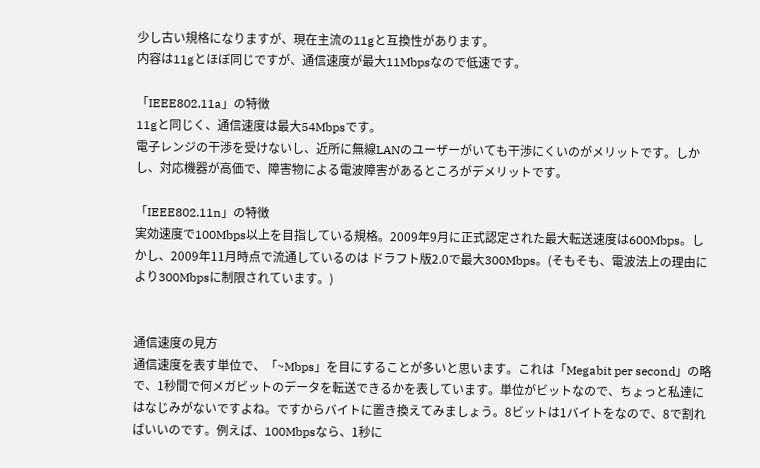少し古い規格になりますが、現在主流の11gと互換性があります。
内容は11gとほぼ同じですが、通信速度が最大11Mbpsなので低速です。

「IEEE802.11a」の特徴
11gと同じく、通信速度は最大54Mbpsです。
電子レンジの干渉を受けないし、近所に無線LANのユーザーがいても干渉にくいのがメリットです。しかし、対応機器が高価で、障害物による電波障害があるところがデメリットです。

「IEEE802.11n」の特徴
実効速度で100Mbps以上を目指している規格。2009年9月に正式認定された最大転送速度は600Mbps。しかし、2009年11月時点で流通しているのは ドラフト版2.0で最大300Mbps。(そもそも、電波法上の理由により300Mbpsに制限されています。)


通信速度の見方
通信速度を表す単位で、「~Mbps」を目にすることが多いと思います。これは「Megabit per second」の略で、1秒間で何メガビットのデータを転送できるかを表しています。単位がビットなので、ちょっと私達にはなじみがないですよね。ですからバイトに置き換えてみましょう。8ビットは1バイトをなので、8で割ればいいのです。例えば、100Mbpsなら、1秒に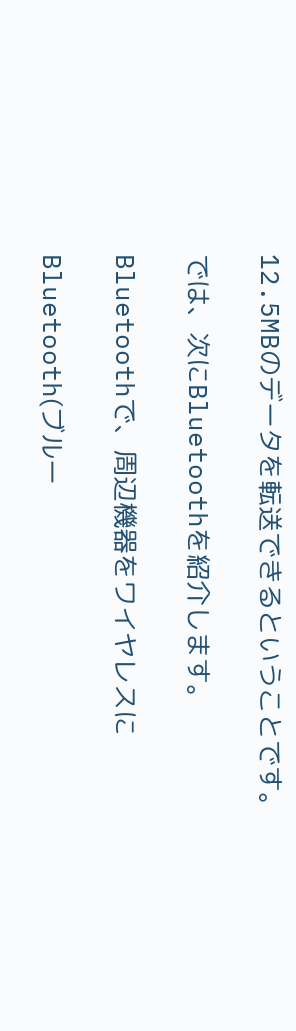12.5MBのデータを転送できるということです。

では、次にBluetoothを紹介します。

Bluetoothで、周辺機器をワイヤレスに

Bluetooth(ブルー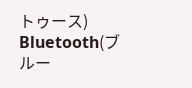トゥース)
Bluetooth(ブルー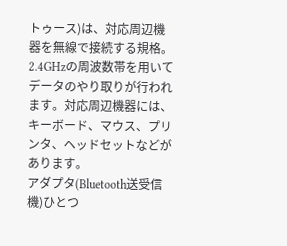トゥース)は、対応周辺機器を無線で接続する規格。2.4GHzの周波数帯を用いてデータのやり取りが行われます。対応周辺機器には、キーボード、マウス、プリンタ、ヘッドセットなどがあります。
アダプタ(Bluetooth送受信機)ひとつ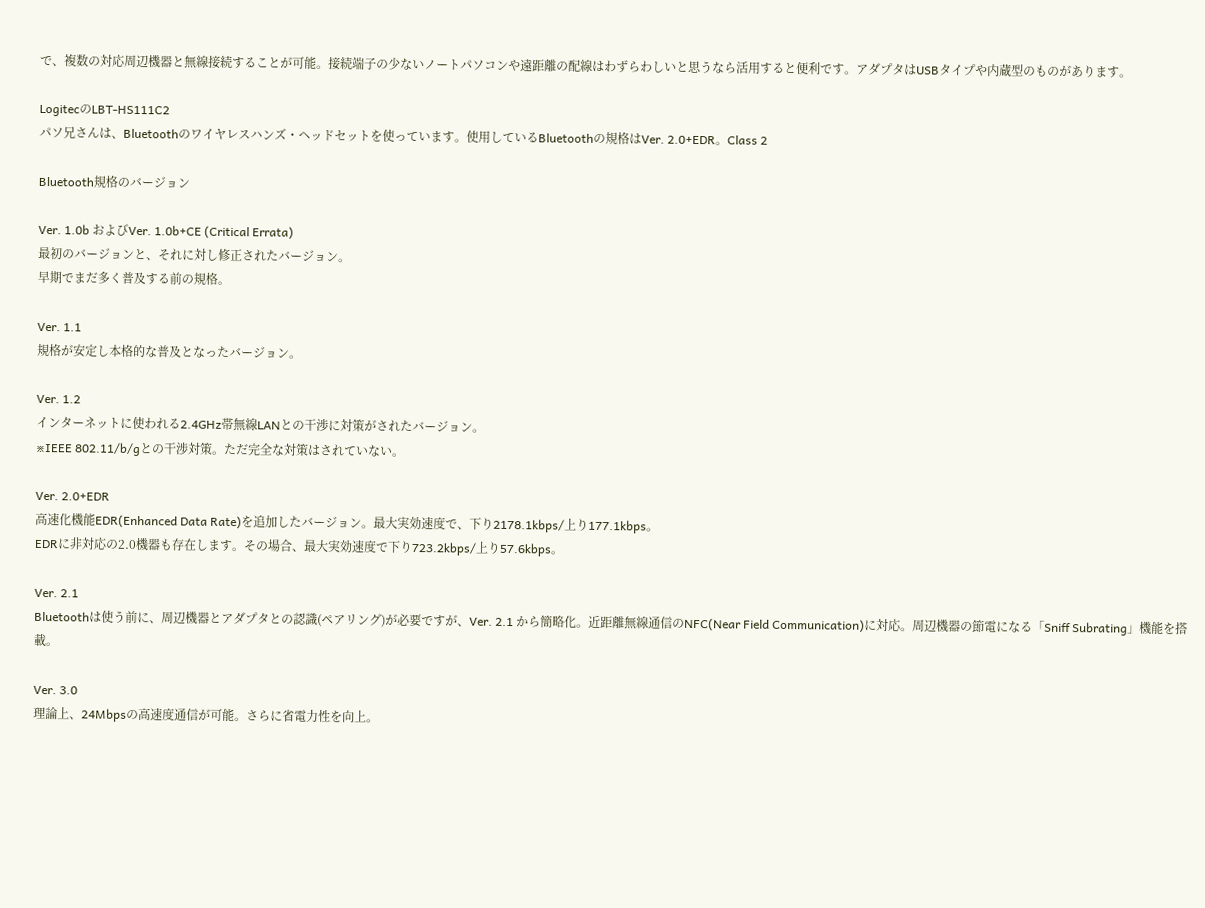で、複数の対応周辺機器と無線接続することが可能。接続端子の少ないノートパソコンや遠距離の配線はわずらわしいと思うなら活用すると便利です。アダプタはUSBタイプや内蔵型のものがあります。

LogitecのLBT-HS111C2
パソ兄さんは、Bluetoothのワイヤレスハンズ・ヘッドセットを使っています。使用しているBluetoothの規格はVer. 2.0+EDR。Class 2

Bluetooth規格のバージョン

Ver. 1.0b およびVer. 1.0b+CE (Critical Errata)
最初のバージョンと、それに対し修正されたバージョン。
早期でまだ多く普及する前の規格。

Ver. 1.1
規格が安定し本格的な普及となったバージョン。

Ver. 1.2
インターネットに使われる2.4GHz帯無線LANとの干渉に対策がされたバージョン。
※IEEE 802.11/b/gとの干渉対策。ただ完全な対策はされていない。

Ver. 2.0+EDR
高速化機能EDR(Enhanced Data Rate)を追加したバージョン。最大実効速度で、下り2178.1kbps/上り177.1kbps。
EDRに非対応の2.0機器も存在します。その場合、最大実効速度で下り723.2kbps/上り57.6kbps。

Ver. 2.1
Bluetoothは使う前に、周辺機器とアダプタとの認識(ペアリング)が必要ですが、Ver. 2.1 から簡略化。近距離無線通信のNFC(Near Field Communication)に対応。周辺機器の節電になる「Sniff Subrating」機能を搭載。

Ver. 3.0
理論上、24Mbpsの高速度通信が可能。さらに省電力性を向上。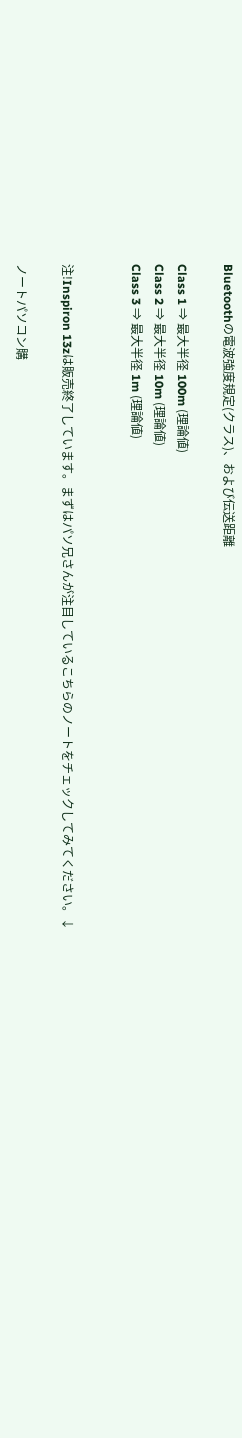Bluetoothの電波強度規定(クラス)、および伝送距離

Class 1 ⇒ 最大半径 100m (理論値)
Class 2 ⇒ 最大半径 10m (理論値)
Class 3 ⇒ 最大半径 1m (理論値)


注!Inspiron 13zは販売終了しています。まずはパソ兄さんが注目しているこちらのノートをチェックしてみてください。↓

ノートパソコン購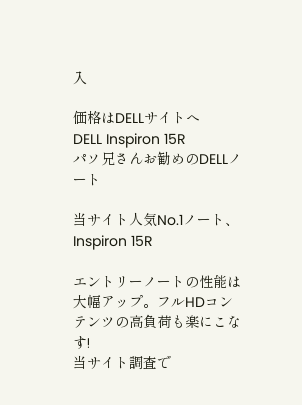入

価格はDELLサイトへ
DELL Inspiron 15R
パソ兄さんお勧めのDELLノート

当サイト人気No.1ノート、Inspiron 15R

エントリーノートの性能は大幅アップ。フルHDコンテンツの高負荷も楽にこなす!
当サイト調査で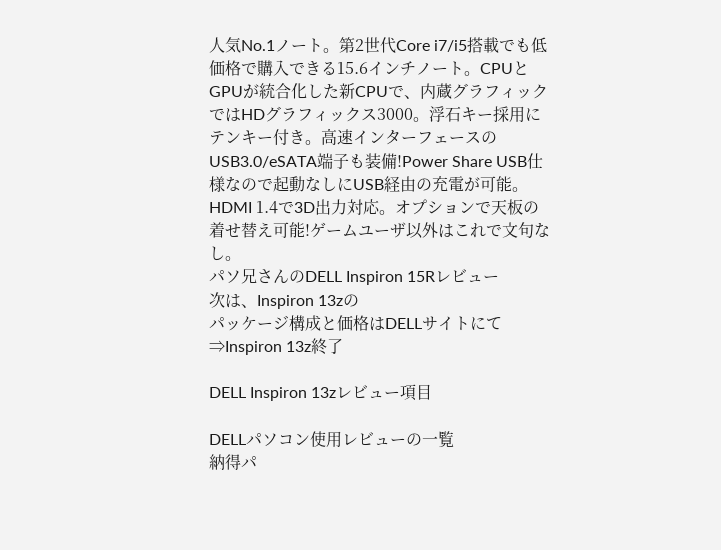人気No.1ノート。第2世代Core i7/i5搭載でも低価格で購入できる15.6インチノート。CPUとGPUが統合化した新CPUで、内蔵グラフィックではHDグラフィックス3000。浮石キー採用にテンキー付き。高速インターフェースのUSB3.0/eSATA端子も装備!Power Share USB仕様なので起動なしにUSB経由の充電が可能。HDMI 1.4で3D出力対応。オプションで天板の着せ替え可能!ゲームユーザ以外はこれで文句なし。
パソ兄さんのDELL Inspiron 15Rレビュー
次は、Inspiron 13zの
パッケージ構成と価格はDELLサイトにて⇒Inspiron 13z終了

DELL Inspiron 13zレビュー項目

DELLパソコン使用レビューの一覧
納得パ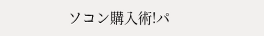ソコン購入術!パ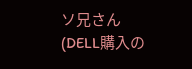ソ兄さん(DELL購入の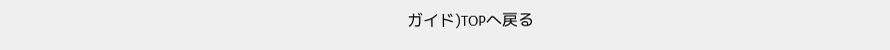ガイド)TOPへ戻る